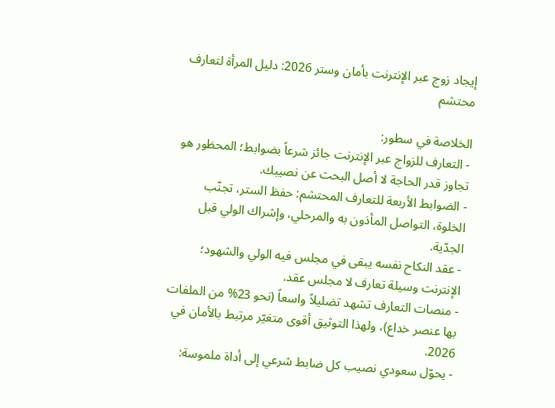إيجاد زوج عبر الإنترنت بأمان وستر 2026: دليل المرأة لتعارف محتشم

الخلاصة في سطور:
- التعارف للزواج عبر الإنترنت جائز شرعاً بضوابط؛ المحظور هو تجاوز قدر الحاجة لا أصل البحث عن نصيبك.
- الضوابط الأربعة للتعارف المحتشم: حفظ الستر، تجنّب الخلوة، التواصل المأذون به والمرحلي، وإشراك الولي قبل الجدّية.
- عقد النكاح نفسه يبقى في مجلس فيه الولي والشهود؛ الإنترنت وسيلة تعارف لا مجلس عقد.
- منصات التعارف تشهد تضليلاً واسعاً (نحو 23% من الملفات بها عنصر خداع)، ولهذا التوثيق أقوى متغيّر مرتبط بالأمان في 2026.
- يحوّل سعودي نصيب كل ضابط شرعي إلى أداة ملموسة: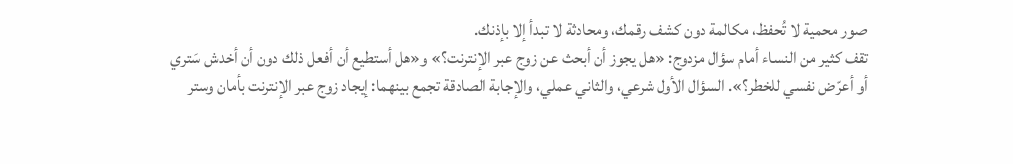صور محمية لا تُحفظ، مكالمة دون كشف رقمك، ومحادثة لا تبدأ إلا بإذنك.
تقف كثير من النساء أمام سؤال مزدوج: «هل يجوز أن أبحث عن زوج عبر الإنترنت؟» و«هل أستطيع أن أفعل ذلك دون أن أخدش سَتري أو أعرّض نفسي للخطر؟». السؤال الأول شرعي، والثاني عملي، والإجابة الصادقة تجمع بينهما: إيجاد زوج عبر الإنترنت بأمان وستر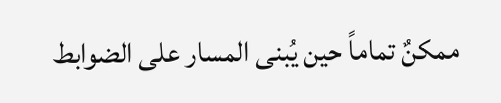ممكنٌ تماماً حين يُبنى المسار على الضوابط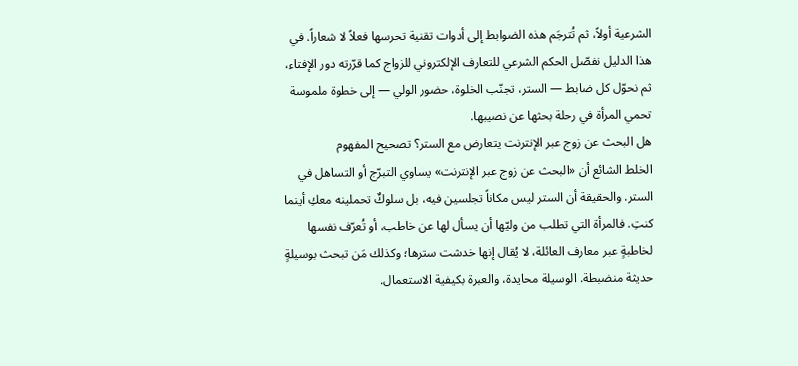الشرعية أولاً، ثم تُترجَم هذه الضوابط إلى أدوات تقنية تحرسها فعلاً لا شعاراً. في هذا الدليل نفصّل الحكم الشرعي للتعارف الإلكتروني للزواج كما قرّرته دور الإفتاء، ثم نحوّل كل ضابط — الستر، تجنّب الخلوة، حضور الولي — إلى خطوة ملموسة تحمي المرأة في رحلة بحثها عن نصيبها.
هل البحث عن زوج عبر الإنترنت يتعارض مع الستر؟ تصحيح المفهوم
الخلط الشائع أن «البحث عن زوج عبر الإنترنت» يساوي التبرّج أو التساهل في الستر. والحقيقة أن الستر ليس مكاناً تجلسين فيه، بل سلوكٌ تحملينه معكِ أينما كنتِ. فالمرأة التي تطلب من وليّها أن يسأل لها عن خاطب، أو تُعرّف نفسها لخاطبةٍ عبر معارف العائلة، لا يُقال إنها خدشت سترها؛ وكذلك مَن تبحث بوسيلةٍ حديثة منضبطة. الوسيلة محايدة، والعبرة بكيفية الاستعمال.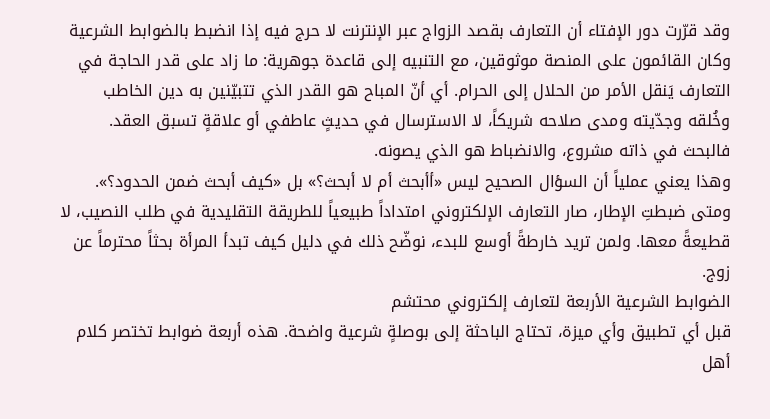وقد قرّرت دور الإفتاء أن التعارف بقصد الزواج عبر الإنترنت لا حرج فيه إذا انضبط بالضوابط الشرعية وكان القائمون على المنصة موثوقين، مع التنبيه إلى قاعدة جوهرية: ما زاد على قدر الحاجة في التعارف يَنقل الأمر من الحلال إلى الحرام. أي أنّ المباح هو القدر الذي تتبيّنين به دين الخاطب وخُلقه وجدّيته ومدى صلاحه شريكاً، لا الاسترسال في حديثٍ عاطفي أو علاقةٍ تسبق العقد. فالبحث في ذاته مشروع، والانضباط هو الذي يصونه.
وهذا يعني عملياً أن السؤال الصحيح ليس «أأبحث أم لا أبحث؟» بل «كيف أبحث ضمن الحدود؟». ومتى ضبطتِ الإطار، صار التعارف الإلكتروني امتداداً طبيعياً للطريقة التقليدية في طلب النصيب، لا قطيعةً معها. ولمن تريد خارطةً أوسع للبدء، نوضّح ذلك في دليل كيف تبدأ المرأة بحثاً محترماً عن زوج.
الضوابط الشرعية الأربعة لتعارف إلكتروني محتشم
قبل أي تطبيق وأي ميزة، تحتاج الباحثة إلى بوصلةٍ شرعية واضحة. هذه أربعة ضوابط تختصر كلام أهل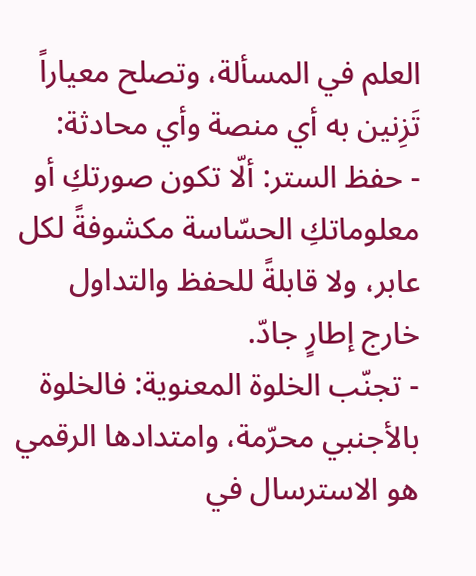العلم في المسألة، وتصلح معياراً تَزِنين به أي منصة وأي محادثة:
- حفظ الستر: ألّا تكون صورتكِ أو معلوماتكِ الحسّاسة مكشوفةً لكل عابر، ولا قابلةً للحفظ والتداول خارج إطارٍ جادّ.
- تجنّب الخلوة المعنوية: فالخلوة بالأجنبي محرّمة، وامتدادها الرقمي هو الاسترسال في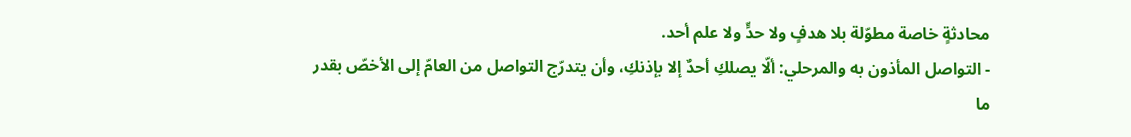محادثةٍ خاصة مطوّلة بلا هدفٍ ولا حدٍّ ولا علم أحد.
- التواصل المأذون به والمرحلي: ألّا يصلكِ أحدٌ إلا بإذنكِ، وأن يتدرّج التواصل من العامّ إلى الأخصّ بقدر ما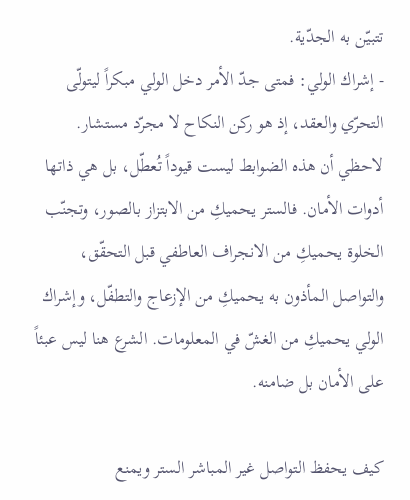تتبيّن به الجدّية.
- إشراك الولي: فمتى جدّ الأمر دخل الولي مبكراً ليتولّى التحرّي والعقد، إذ هو ركن النكاح لا مجرّد مستشار.
لاحظي أن هذه الضوابط ليست قيوداً تُعطّل، بل هي ذاتها أدوات الأمان. فالستر يحميكِ من الابتزاز بالصور، وتجنّب الخلوة يحميكِ من الانجراف العاطفي قبل التحقّق، والتواصل المأذون به يحميكِ من الإزعاج والتطفّل، وإشراك الولي يحميكِ من الغشّ في المعلومات. الشرع هنا ليس عبئاً على الأمان بل ضامنه.

كيف يحفظ التواصل غير المباشر الستر ويمنع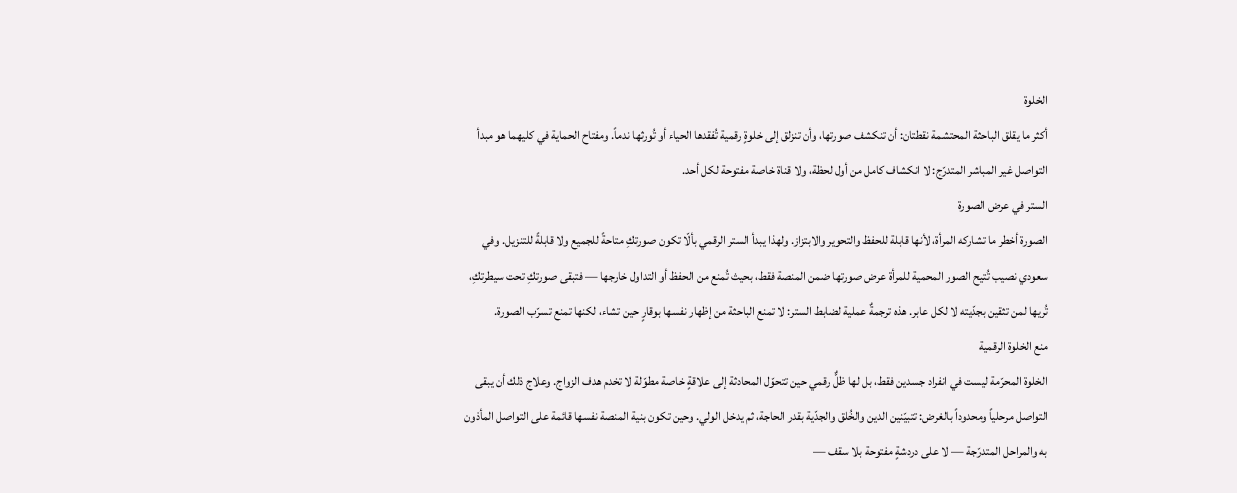الخلوة
أكثر ما يقلق الباحثة المحتشمة نقطتان: أن تنكشف صورتها، وأن تنزلق إلى خلوةٍ رقمية تُفقدها الحياء أو تُورثها ندماً. ومفتاح الحماية في كليهما هو مبدأ التواصل غير المباشر المتدرّج: لا انكشاف كامل من أول لحظة، ولا قناة خاصة مفتوحة لكل أحد.
الستر في عرض الصورة
الصورة أخطر ما تشاركه المرأة، لأنها قابلة للحفظ والتحوير والابتزاز. ولهذا يبدأ الستر الرقمي بألّا تكون صورتكِ متاحةً للجميع ولا قابلةً للتنزيل. وفي سعودي نصيب تُتيح الصور المحمية للمرأة عرض صورتها ضمن المنصة فقط، بحيث تُمنع من الحفظ أو التداول خارجها — فتبقى صورتكِ تحت سيطرتكِ، تُريها لمن تثقين بجدّيته لا لكل عابر. هذه ترجمةٌ عملية لضابط الستر: لا تمنع الباحثة من إظهار نفسها بوقارٍ حين تشاء، لكنها تمنع تسرّب الصورة.
منع الخلوة الرقمية
الخلوة المحرّمة ليست في انفراد جسدين فقط، بل لها ظلٌّ رقمي حين تتحوّل المحادثة إلى علاقةٍ خاصة مطوّلة لا تخدم هدف الزواج. وعلاج ذلك أن يبقى التواصل مرحلياً ومحدوداً بالغرض: تتبيّنين الدين والخُلق والجدّية بقدر الحاجة، ثم يدخل الولي. وحين تكون بنية المنصة نفسها قائمة على التواصل المأذون به والمراحل المتدرّجة — لا على دردشةٍ مفتوحة بلا سقف —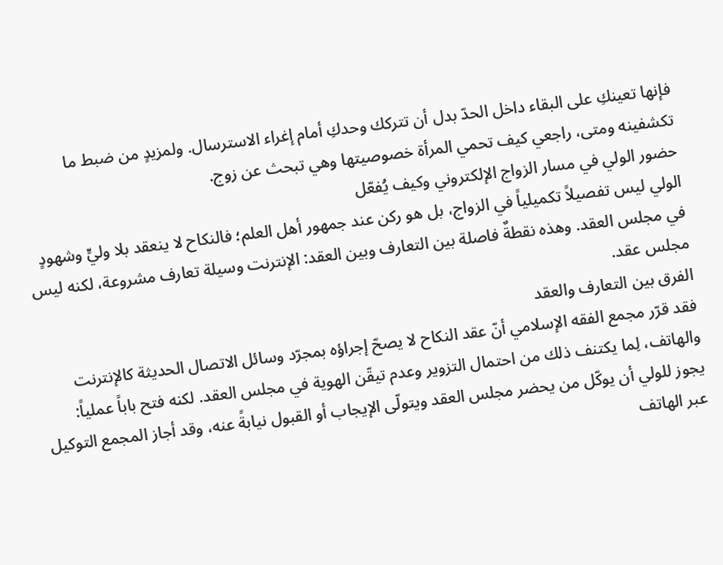فإنها تعينكِ على البقاء داخل الحدّ بدل أن تتركك وحدكِ أمام إغراء الاسترسال. ولمزيدٍ من ضبط ما تكشفينه ومتى، راجعي كيف تحمي المرأة خصوصيتها وهي تبحث عن زوج.
حضور الولي في مسار الزواج الإلكتروني وكيف يُفعّل
الولي ليس تفصيلاً تكميلياً في الزواج، بل هو ركن عند جمهور أهل العلم؛ فالنكاح لا ينعقد بلا وليٍّ وشهودٍ في مجلس العقد. وهذه نقطةٌ فاصلة بين التعارف وبين العقد: الإنترنت وسيلة تعارف مشروعة، لكنه ليس مجلس عقد.
الفرق بين التعارف والعقد
فقد قرّر مجمع الفقه الإسلامي أنّ عقد النكاح لا يصحّ إجراؤه بمجرّد وسائل الاتصال الحديثة كالإنترنت والهاتف، لِما يكتنف ذلك من احتمال التزوير وعدم تيقّن الهوية في مجلس العقد. لكنه فتح باباً عملياً: يجوز للولي أن يوكّل من يحضر مجلس العقد ويتولّى الإيجاب أو القبول نيابةً عنه، وقد أجاز المجمع التوكيل عبر الهاتف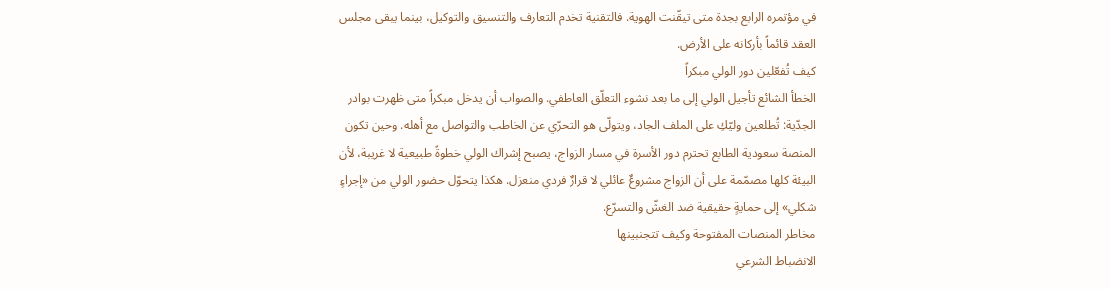في مؤتمره الرابع بجدة متى تيقّنت الهوية. فالتقنية تخدم التعارف والتنسيق والتوكيل، بينما يبقى مجلس العقد قائماً بأركانه على الأرض.
كيف تُفعّلين دور الولي مبكراً
الخطأ الشائع تأجيل الولي إلى ما بعد نشوء التعلّق العاطفي. والصواب أن يدخل مبكراً متى ظهرت بوادر الجدّية: تُطلعين وليّكِ على الملف الجاد، ويتولّى هو التحرّي عن الخاطب والتواصل مع أهله. وحين تكون المنصة سعودية الطابع تحترم دور الأسرة في مسار الزواج، يصبح إشراك الولي خطوةً طبيعية لا غريبة، لأن البيئة كلها مصمّمة على أن الزواج مشروعٌ عائلي لا قرارٌ فردي منعزل. هكذا يتحوّل حضور الولي من «إجراءٍ شكلي» إلى حمايةٍ حقيقية ضد الغشّ والتسرّع.
مخاطر المنصات المفتوحة وكيف تتجنبينها
الانضباط الشرعي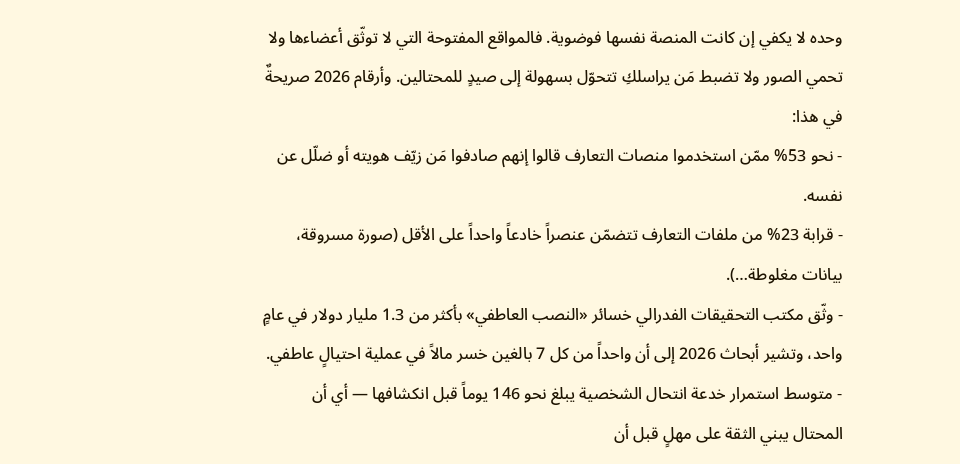وحده لا يكفي إن كانت المنصة نفسها فوضوية. فالمواقع المفتوحة التي لا توثّق أعضاءها ولا تحمي الصور ولا تضبط مَن يراسلكِ تتحوّل بسهولة إلى صيدٍ للمحتالين. وأرقام 2026 صريحةٌ في هذا:
- نحو 53% ممّن استخدموا منصات التعارف قالوا إنهم صادفوا مَن زيّف هويته أو ضلّل عن نفسه.
- قرابة 23% من ملفات التعارف تتضمّن عنصراً خادعاً واحداً على الأقل (صورة مسروقة، بيانات مغلوطة…).
- وثّق مكتب التحقيقات الفدرالي خسائر «النصب العاطفي» بأكثر من 1.3 مليار دولار في عامٍ واحد، وتشير أبحاث 2026 إلى أن واحداً من كل 7 بالغين خسر مالاً في عملية احتيالٍ عاطفي.
- متوسط استمرار خدعة انتحال الشخصية يبلغ نحو 146 يوماً قبل انكشافها — أي أن المحتال يبني الثقة على مهلٍ قبل أن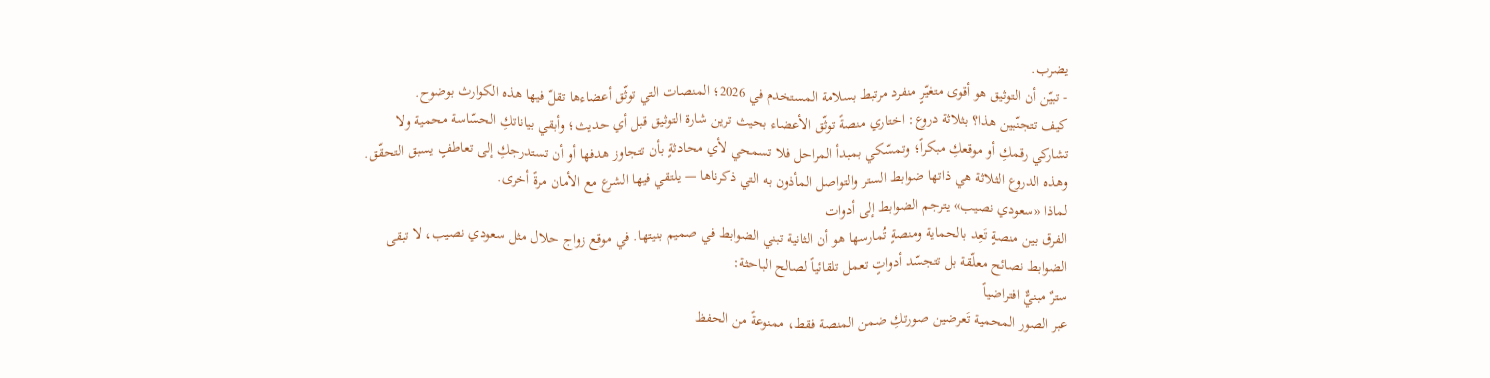يضرب.
- تبيّن أن التوثيق هو أقوى متغيّرٍ منفرد مرتبط بسلامة المستخدم في 2026؛ المنصات التي توثّق أعضاءها تقلّ فيها هذه الكوارث بوضوح.
كيف تتجنّبين هذا؟ بثلاثة دروع: اختاري منصةً توثّق الأعضاء بحيث ترين شارة التوثيق قبل أي حديث؛ وأبقي بياناتكِ الحسّاسة محمية ولا تشاركي رقمكِ أو موقعكِ مبكراً؛ وتمسّكي بمبدأ المراحل فلا تسمحي لأي محادثةٍ بأن تتجاوز هدفها أو أن تستدرجكِ إلى تعاطفٍ يسبق التحقّق. وهذه الدروع الثلاثة هي ذاتها ضوابط الستر والتواصل المأذون به التي ذكرناها — يلتقي فيها الشرع مع الأمان مرةً أخرى.
لماذا «سعودي نصيب» يترجم الضوابط إلى أدوات
الفرق بين منصةٍ تَعِد بالحماية ومنصةٍ تُمارسها هو أن الثانية تبني الضوابط في صميم بنيتها. في موقع زواج حلال مثل سعودي نصيب، لا تبقى الضوابط نصائح معلّقة بل تتجسّد أدواتٍ تعمل تلقائياً لصالح الباحثة:
سترٌ مبنيٌّ افتراضياً
عبر الصور المحمية تَعرضين صورتكِ ضمن المنصة فقط، ممنوعةً من الحفظ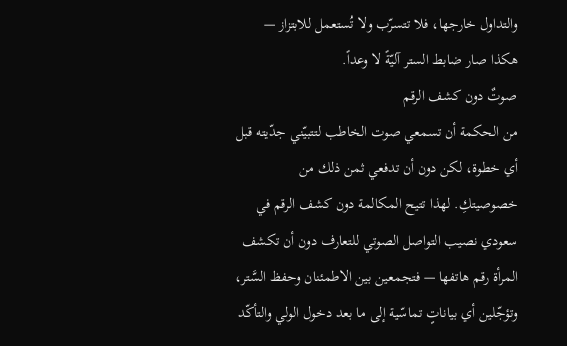والتداول خارجها، فلا تتسرّب ولا تُستعمل للابتزاز — هكذا صار ضابط الستر آليّةً لا وعداً.
صوتٌ دون كشف الرقم
من الحكمة أن تسمعي صوت الخاطب لتتبيّني جدّيته قبل أي خطوة، لكن دون أن تدفعي ثمن ذلك من خصوصيتكِ. لهذا تتيح المكالمة دون كشف الرقم في سعودي نصيب التواصل الصوتي للتعارف دون أن تكشف المرأة رقم هاتفها — فتجمعين بين الاطمئنان وحفظ السَّتر، وتؤجّلين أي بياناتٍ تماسّية إلى ما بعد دخول الولي والتأكّد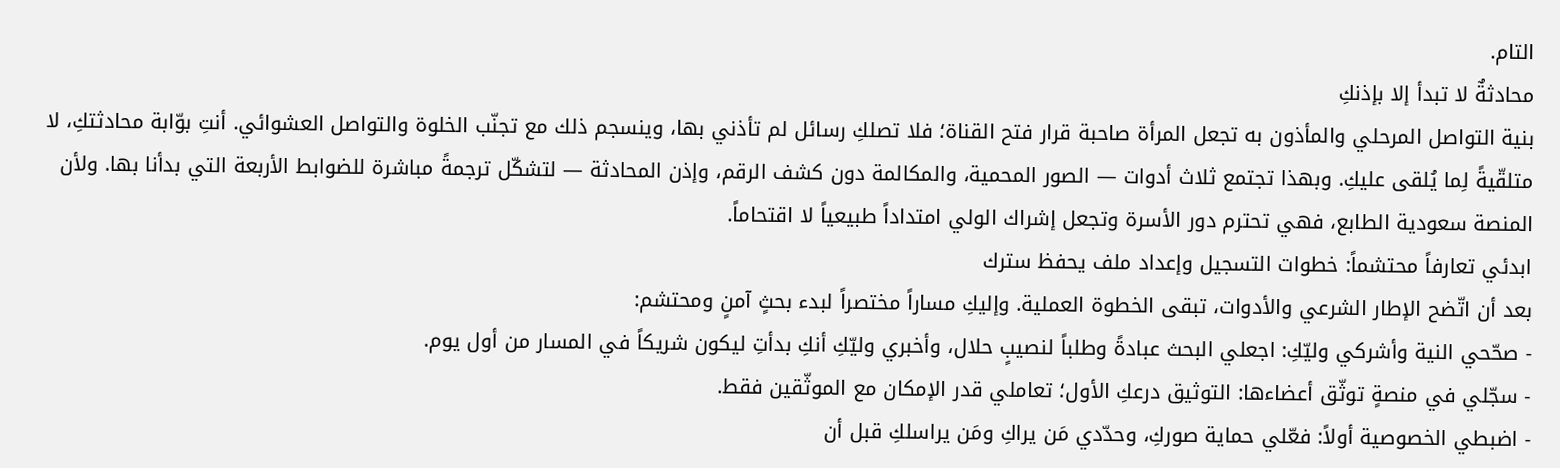التام.
محادثةٌ لا تبدأ إلا بإذنكِ
بنية التواصل المرحلي والمأذون به تجعل المرأة صاحبة قرار فتح القناة؛ فلا تصلكِ رسائل لم تأذني بها، وينسجم ذلك مع تجنّب الخلوة والتواصل العشوائي. أنتِ بوّابة محادثتكِ، لا متلقّيةً لِما يُلقى عليكِ. وبهذا تجتمع ثلاث أدوات — الصور المحمية، والمكالمة دون كشف الرقم، وإذن المحادثة — لتشكّل ترجمةً مباشرة للضوابط الأربعة التي بدأنا بها. ولأن المنصة سعودية الطابع، فهي تحترم دور الأسرة وتجعل إشراك الولي امتداداً طبيعياً لا اقتحاماً.
ابدئي تعارفاً محتشماً: خطوات التسجيل وإعداد ملف يحفظ سترك
بعد أن اتّضح الإطار الشرعي والأدوات، تبقى الخطوة العملية. وإليكِ مساراً مختصراً لبدء بحثٍ آمنٍ ومحتشم:
- صحّحي النية وأشركي وليّكِ: اجعلي البحث عبادةً وطلباً لنصيبٍ حلال، وأخبري وليّكِ أنكِ بدأتِ ليكون شريكاً في المسار من أول يوم.
- سجّلي في منصةٍ توثّق أعضاءها: التوثيق درعكِ الأول؛ تعاملي قدر الإمكان مع الموثّقين فقط.
- اضبطي الخصوصية أولاً: فعّلي حماية صوركِ، وحدّدي مَن يراكِ ومَن يراسلكِ قبل أن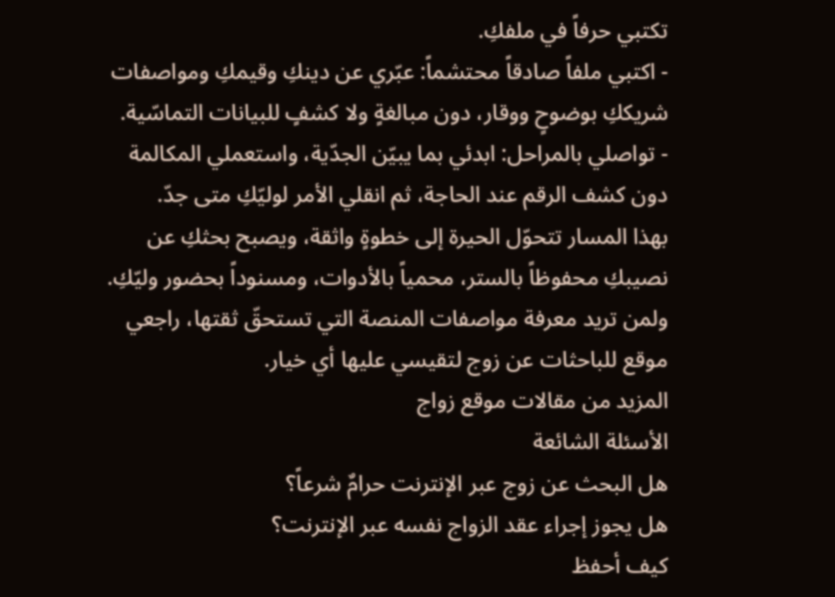تكتبي حرفاً في ملفكِ.
- اكتبي ملفاً صادقاً محتشماً: عبّري عن دينكِ وقيمكِ ومواصفات شريككِ بوضوحٍ ووقار، دون مبالغةٍ ولا كشفٍ للبيانات التماسّية.
- تواصلي بالمراحل: ابدئي بما يبيّن الجدّية، واستعملي المكالمة دون كشف الرقم عند الحاجة، ثم انقلي الأمر لوليّكِ متى جدّ.
بهذا المسار تتحوّل الحيرة إلى خطوةٍ واثقة، ويصبح بحثكِ عن نصيبكِ محفوظاً بالستر، محمياً بالأدوات، ومسنوداً بحضور وليّكِ. ولمن تريد معرفة مواصفات المنصة التي تستحقّ ثقتها، راجعي موقع للباحثات عن زوج لتقيسي عليها أي خيار.
المزيد من مقالات موقع زواج
الأسئلة الشائعة
هل البحث عن زوج عبر الإنترنت حرامٌ شرعاً؟
هل يجوز إجراء عقد الزواج نفسه عبر الإنترنت؟
كيف أحفظ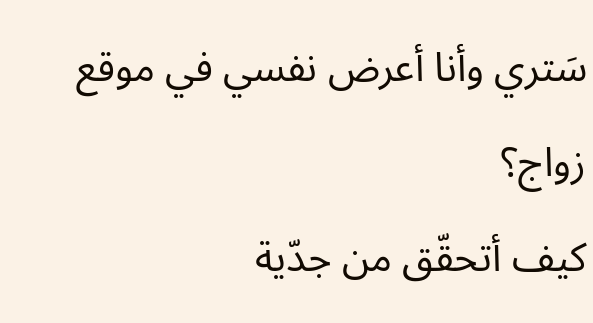سَتري وأنا أعرض نفسي في موقع زواج؟
كيف أتحقّق من جدّية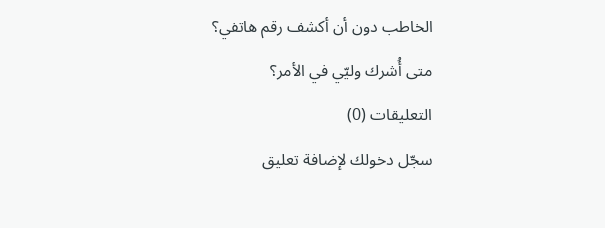الخاطب دون أن أكشف رقم هاتفي؟
متى أُشرك وليّي في الأمر؟
التعليقات (0)
سجّل دخولك لإضافة تعليق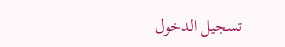تسجيل الدخول